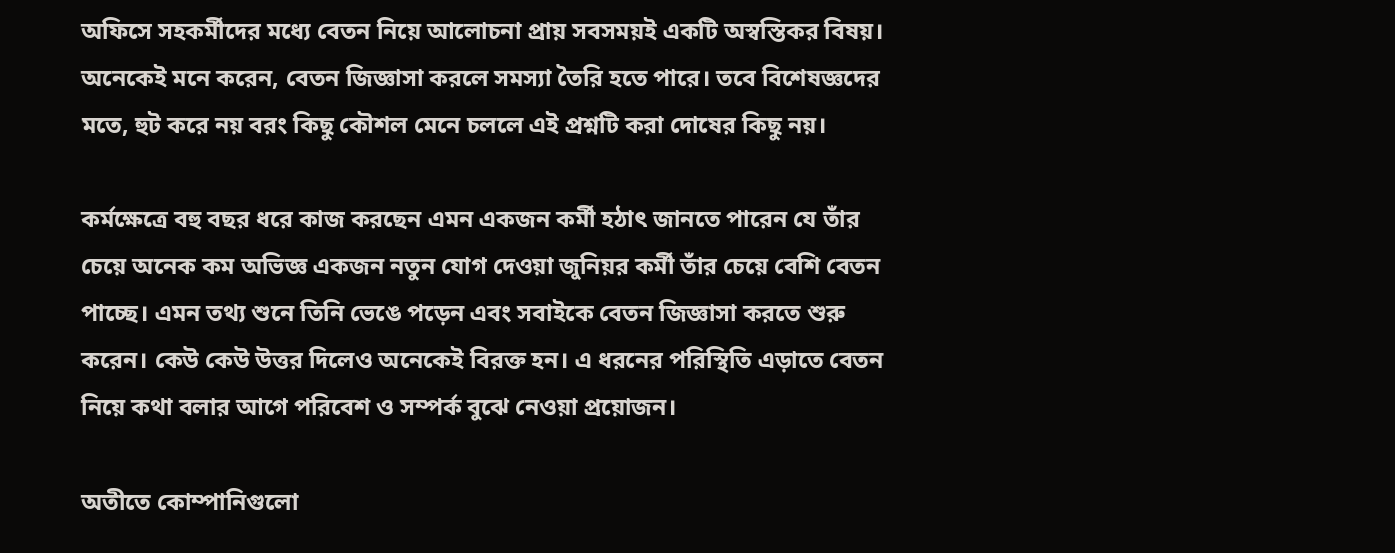অফিসে সহকর্মীদের মধ্যে বেতন নিয়ে আলোচনা প্রায় সবসময়ই একটি অস্বস্তিকর বিষয়। অনেকেই মনে করেন, বেতন জিজ্ঞাসা করলে সমস্যা তৈরি হতে পারে। তবে বিশেষজ্ঞদের মতে, হুট করে নয় বরং কিছু কৌশল মেনে চললে এই প্রশ্নটি করা দোষের কিছু নয়।

কর্মক্ষেত্রে বহু বছর ধরে কাজ করছেন এমন একজন কর্মী হঠাৎ জানতে পারেন যে তাঁর চেয়ে অনেক কম অভিজ্ঞ একজন নতুন যোগ দেওয়া জুনিয়র কর্মী তাঁর চেয়ে বেশি বেতন পাচ্ছে। এমন তথ্য শুনে তিনি ভেঙে পড়েন এবং সবাইকে বেতন জিজ্ঞাসা করতে শুরু করেন। কেউ কেউ উত্তর দিলেও অনেকেই বিরক্ত হন। এ ধরনের পরিস্থিতি এড়াতে বেতন নিয়ে কথা বলার আগে পরিবেশ ও সম্পর্ক বুঝে নেওয়া প্রয়োজন।

অতীতে কোম্পানিগুলো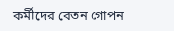কর্মীদের বেতন গোপন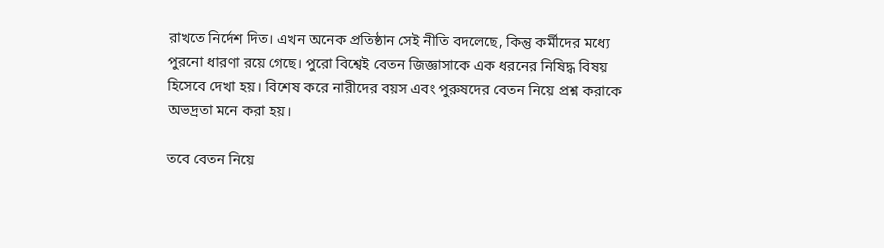রাখতে নির্দেশ দিত। এখন অনেক প্রতিষ্ঠান সেই নীতি বদলেছে, কিন্তু কর্মীদের মধ্যে পুরনো ধারণা রয়ে গেছে। পুরো বিশ্বেই বেতন জিজ্ঞাসাকে এক ধরনের নিষিদ্ধ বিষয় হিসেবে দেখা হয়। বিশেষ করে নারীদের বয়স এবং পুরুষদের বেতন নিয়ে প্রশ্ন করাকে অভদ্রতা মনে করা হয়।

তবে বেতন নিয়ে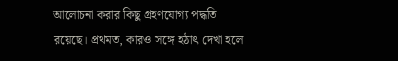আলোচনা করার কিছু গ্রহণযোগ্য পদ্ধতি রয়েছে। প্রথমত, কারও সঙ্গে হঠাৎ দেখা হলে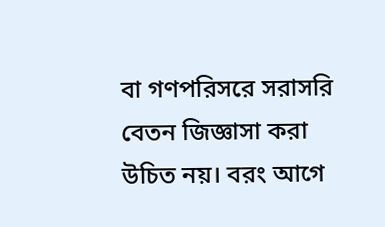বা গণপরিসরে সরাসরি বেতন জিজ্ঞাসা করা উচিত নয়। বরং আগে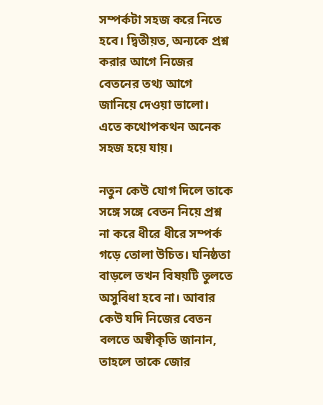সম্পর্কটা সহজ করে নিতে হবে। দ্বিতীয়ত, অন্যকে প্রশ্ন করার আগে নিজের বেতনের তথ্য আগে জানিয়ে দেওয়া ভালো। এতে কথোপকথন অনেক সহজ হয়ে যায়।

নতুন কেউ যোগ দিলে তাকে সঙ্গে সঙ্গে বেতন নিয়ে প্রশ্ন না করে ধীরে ধীরে সম্পর্ক গড়ে তোলা উচিত। ঘনিষ্ঠতা বাড়লে তখন বিষয়টি তুলতে অসুবিধা হবে না। আবার কেউ যদি নিজের বেতন বলতে অস্বীকৃতি জানান, তাহলে তাকে জোর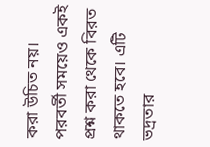করা উচিত নয়। পরবর্তী সময়েও একই প্রশ্ন করা থেকে বিরত থাকতে হবে। এটি ভদ্রতার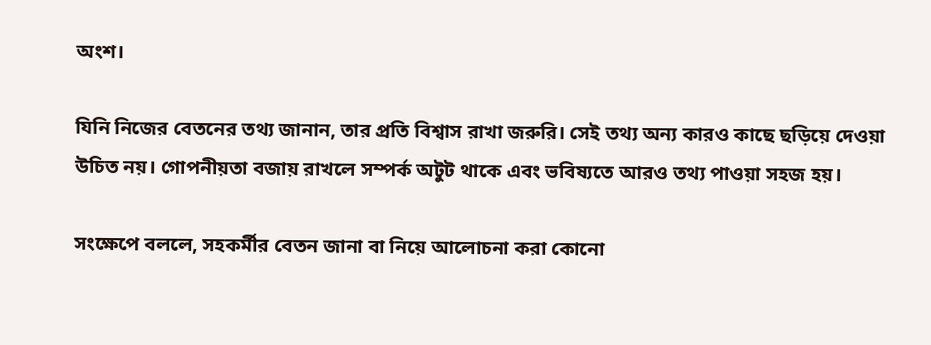অংশ।

যিনি নিজের বেতনের তথ্য জানান, তার প্রতি বিশ্বাস রাখা জরুরি। সেই তথ্য অন্য কারও কাছে ছড়িয়ে দেওয়া উচিত নয়। গোপনীয়তা বজায় রাখলে সম্পর্ক অটুট থাকে এবং ভবিষ্যতে আরও তথ্য পাওয়া সহজ হয়।

সংক্ষেপে বললে, সহকর্মীর বেতন জানা বা নিয়ে আলোচনা করা কোনো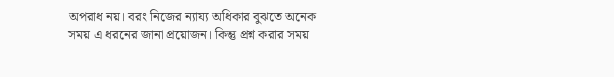অপরাধ নয়। বরং নিজের ন্যায্য অধিকার বুঝতে অনেক সময় এ ধরনের জানা প্রয়োজন। কিন্তু প্রশ্ন করার সময়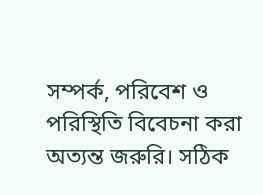সম্পর্ক, পরিবেশ ও পরিস্থিতি বিবেচনা করা অত্যন্ত জরুরি। সঠিক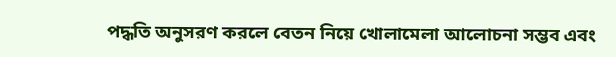পদ্ধতি অনুসরণ করলে বেতন নিয়ে খোলামেলা আলোচনা সম্ভব এবং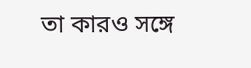তা কারও সঙ্গে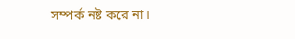সম্পর্ক নষ্ট করে না।